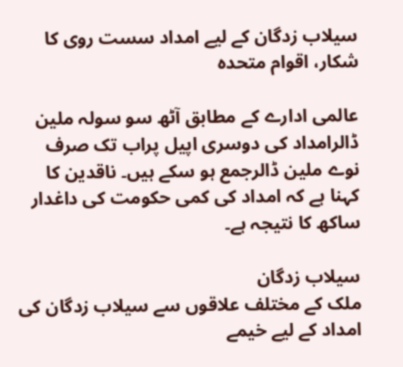سیلاب زدگان کے لیے امداد سست روی کا شکار، اقوام متحدہ

عالمی ادارے کے مطابق آٹھ سو سولہ ملین ڈالرامداد کی دوسری اپیل پراب تک صرف نوے ملین ڈالرجمع ہو سکے ہیں۔ ناقدین کا کہنا ہے کہ امداد کی کمی حکومت کی داغدار ساکھ کا نتیجہ ہے۔

سیلاب زدگان
ملک کے مختلف علاقوں سے سیلاب زدگان کی امداد کے لیے خیمے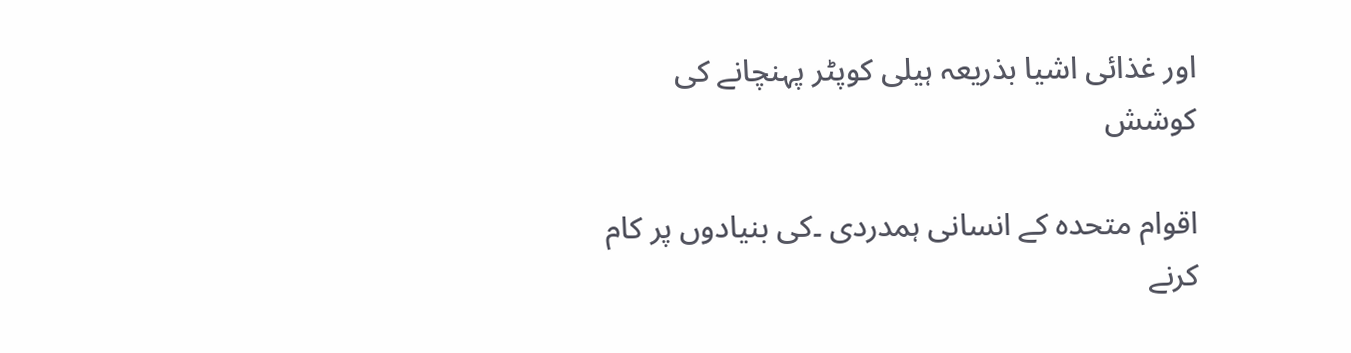اور غذائی اشیا بذریعہ ہیلی کوپٹر پہنچانے کی کوشش

اقوام متحدہ کے انسانی ہمدردی ۔کی بنیادوں پر کام کرنے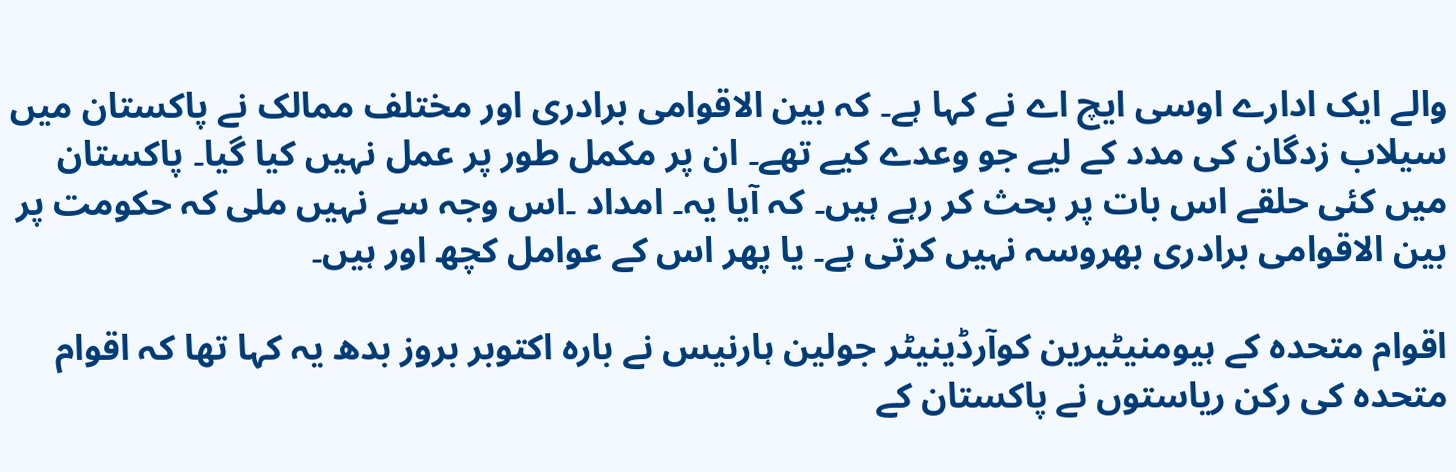والے ایک ادارے اوسی ایچ اے نے کہا ہے۔ کہ بین الاقوامی برادری اور مختلف ممالک نے پاکستان میں سیلاب زدگان کی مدد کے لیے جو وعدے کیے تھے۔ ان پر مکمل طور پر عمل نہیں کیا گیا۔ پاکستان میں کئی حلقے اس بات پر بحث کر رہے ہیں۔ کہ آیا یہ۔ امداد ۔اس وجہ سے نہیں ملی کہ حکومت پر بین الاقوامی برادری بھروسہ نہیں کرتی ہے۔ یا پھر اس کے عوامل کچھ اور ہیں۔

اقوام متحدہ کے ہیومنیٹیرین کوآرڈینیٹر جولین ہارنیس نے بارہ اکتوبر بروز بدھ یہ کہا تھا کہ اقوام متحدہ کی رکن ریاستوں نے پاکستان کے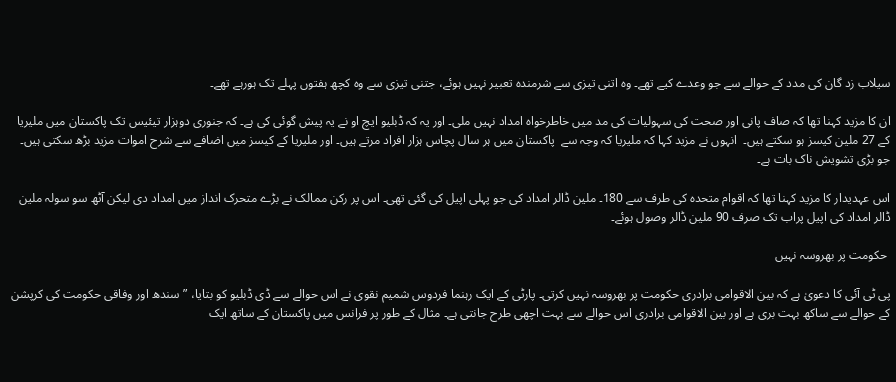سیلاب زد گان کی مدد کے حوالے سے جو وعدے کیے تھے۔ وہ اتنی تیزی سے شرمندہ تعبیر نہیں ہوئے، جتنی تیزی سے وہ کچھ ہفتوں پہلے تک ہورہے تھے۔

ان کا مزید کہنا تھا کہ صاف پانی اور صحت کی سہولیات کی مد میں خاطرخواہ امداد نہیں ملی۔ اور یہ کہ ڈبلیو ایچ او نے یہ پیش گوئی کی ہے۔ کہ جنوری دوہزار تیئیس تک پاکستان میں ملیریا کے 27 ملین کیسز ہو سکتے ہیں۔  انہوں نے مزید کہا کہ ملیریا کہ وجہ سے  پاکستان میں ہر سال پچاس ہزار افراد مرتے ہیں۔ اور ملیریا کے کیسز میں اضافے سے شرح اموات مزید بڑھ سکتی ہیں۔ جو بڑی تشویش ناک بات ہے۔

اس عہدیدار کا مزید کہنا تھا کہ اقوام متحدہ کی طرف سے 180۔ ملین ڈالر امداد کی جو پہلی اپیل کی گئی تھی۔ اس پر رکن ممالک نے بڑے متحرک انداز میں امداد دی لیکن آٹھ سو سولہ ملین ڈالر امداد کی اپیل پراب تک صرف 90 ملین ڈالر وصول ہوئے۔

 حکومت پر بھروسہ نہیں

پی ٹی آئی کا دعویٰ ہے کہ بین الاقوامی برادری حکومت پر بھروسہ نہیں کرتی۔ پارٹی کے ایک رہنما فردوس شمیم نقوی نے اس حوالے سے ڈی ڈبلیو کو بتایا، ”سندھ اور وفاقی حکومت کی کرپشن کے حوالے سے ساکھ بہت بری ہے اور بین الاقوامی برادری اس حوالے سے بہت اچھی طرح جانتی ہے۔ مثال کے طور پر فرانس میں پاکستان کے ساتھ ایک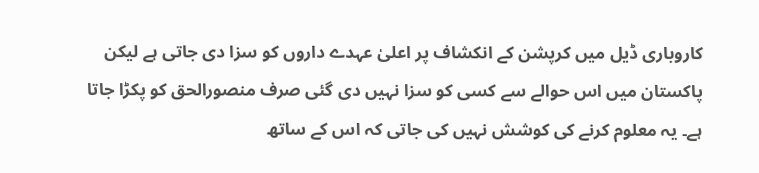کاروباری ڈیل میں کرپشن کے انکشاف پر اعلیٰ عہدے داروں کو سزا دی جاتی ہے لیکن پاکستان میں اس حوالے سے کسی کو سزا نہیں دی گئی صرف منصورالحق کو پکڑا جاتا ہے۔ یہ معلوم کرنے کی کوشش نہیں کی جاتی کہ اس کے ساتھ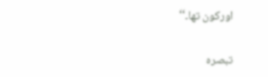اورکون تھا۔‘‘

تبصرہ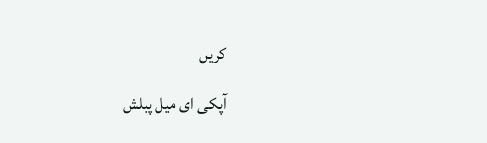کريں

آپکی ای ميل پبلش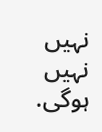نہيں نہيں ہوگی.